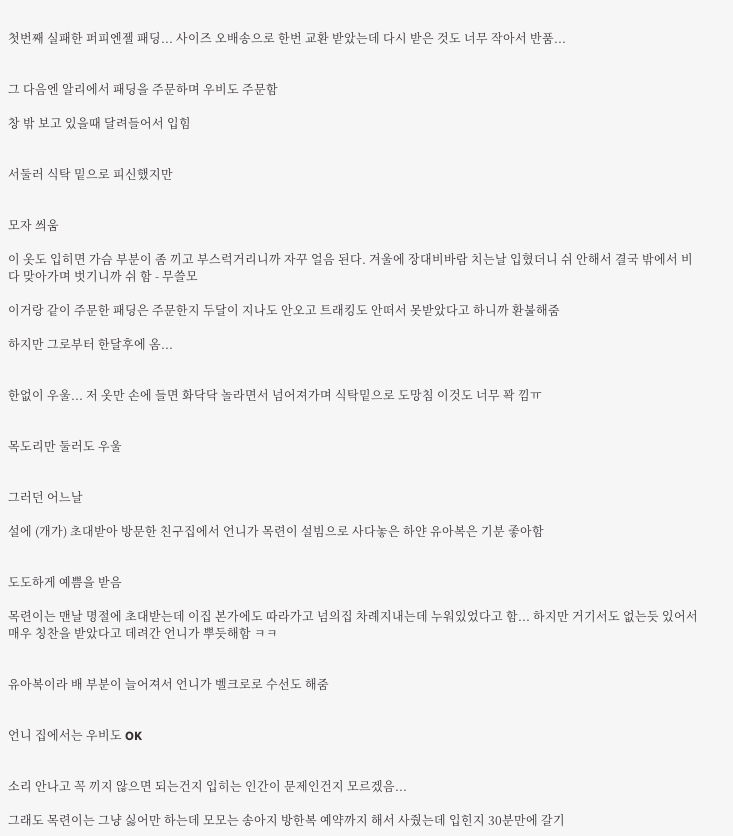첫번째 실패한 퍼피엔젤 패딩... 사이즈 오배송으로 한번 교환 받았는데 다시 받은 것도 너무 작아서 반품...


그 다음엔 알리에서 패딩을 주문하며 우비도 주문함

창 밖 보고 있을때 달려들어서 입힘


서둘러 식탁 밑으로 피신했지만


모자 씌움

이 옷도 입히면 가슴 부분이 좀 끼고 부스럭거리니까 자꾸 얼음 된다. 겨울에 장대비바람 치는날 입혔더니 쉬 안해서 결국 밖에서 비 다 맞아가며 벗기니까 쉬 함 - 무쓸모

이거랑 같이 주문한 패딩은 주문한지 두달이 지나도 안오고 트래킹도 안떠서 못받았다고 하니까 환불해줌

하지만 그로부터 한달후에 옴...


한없이 우울... 저 옷만 손에 들면 화닥닥 놀라면서 넘어져가며 식탁밑으로 도망침 이것도 너무 꽉 낌ㅠ


목도리만 둘러도 우울


그러던 어느날

설에 (개가) 초대받아 방문한 친구집에서 언니가 목련이 설빔으로 사다놓은 하얀 유아복은 기분 좋아함


도도하게 예쁨을 받음

목련이는 맨날 명절에 초대받는데 이집 본가에도 따라가고 넘의집 차례지내는데 누워있었다고 함... 하지만 거기서도 없는듯 있어서 매우 칭찬을 받았다고 데려간 언니가 뿌듯해함 ㅋㅋ


유아복이라 배 부분이 늘어져서 언니가 벨크로로 수선도 해줌


언니 집에서는 우비도 OK


소리 안나고 꼭 끼지 않으면 되는건지 입히는 인간이 문제인건지 모르겠음...

그래도 목련이는 그냥 싫어만 하는데 모모는 송아지 방한복 예약까지 해서 사줬는데 입힌지 30분만에 갈기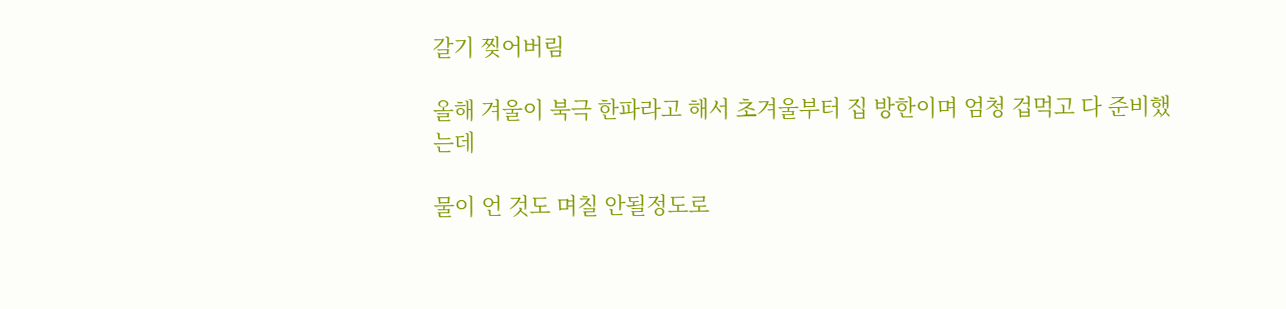갈기 찢어버림

올해 겨울이 북극 한파라고 해서 초겨울부터 집 방한이며 엄청 겁먹고 다 준비했는데

물이 언 것도 며칠 안될정도로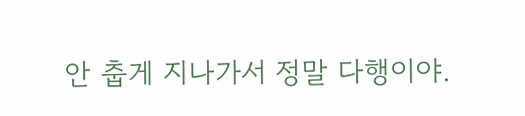안 춥게 지나가서 정말 다행이야.